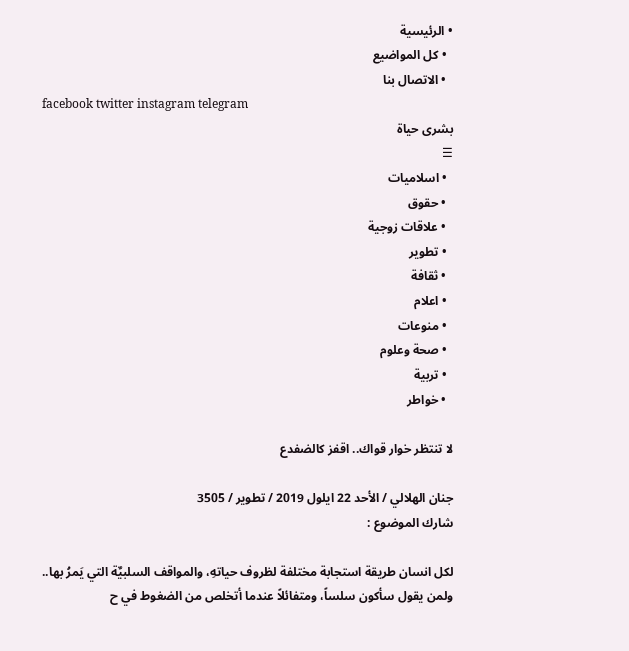• الرئيسية
  • كل المواضيع
  • الاتصال بنا
facebook twitter instagram telegram
بشرى حياة
☰
  • اسلاميات
  • حقوق
  • علاقات زوجية
  • تطوير
  • ثقافة
  • اعلام
  • منوعات
  • صحة وعلوم
  • تربية
  • خواطر

لا تنتظر خوار قواك.. اقفز كالضفدع

جنان الهلالي / الأحد 22 ايلول 2019 / تطوير / 3505
شارك الموضوع :

لكل انسان طريقة استجابة مختلفة لظروف حياتهِ، والمواقف السلبيٌة التي يَمرُ بها.. ولمن يقول سأكون سلساً، ومتفائلاً عندما أتخلص من الضغوط في ح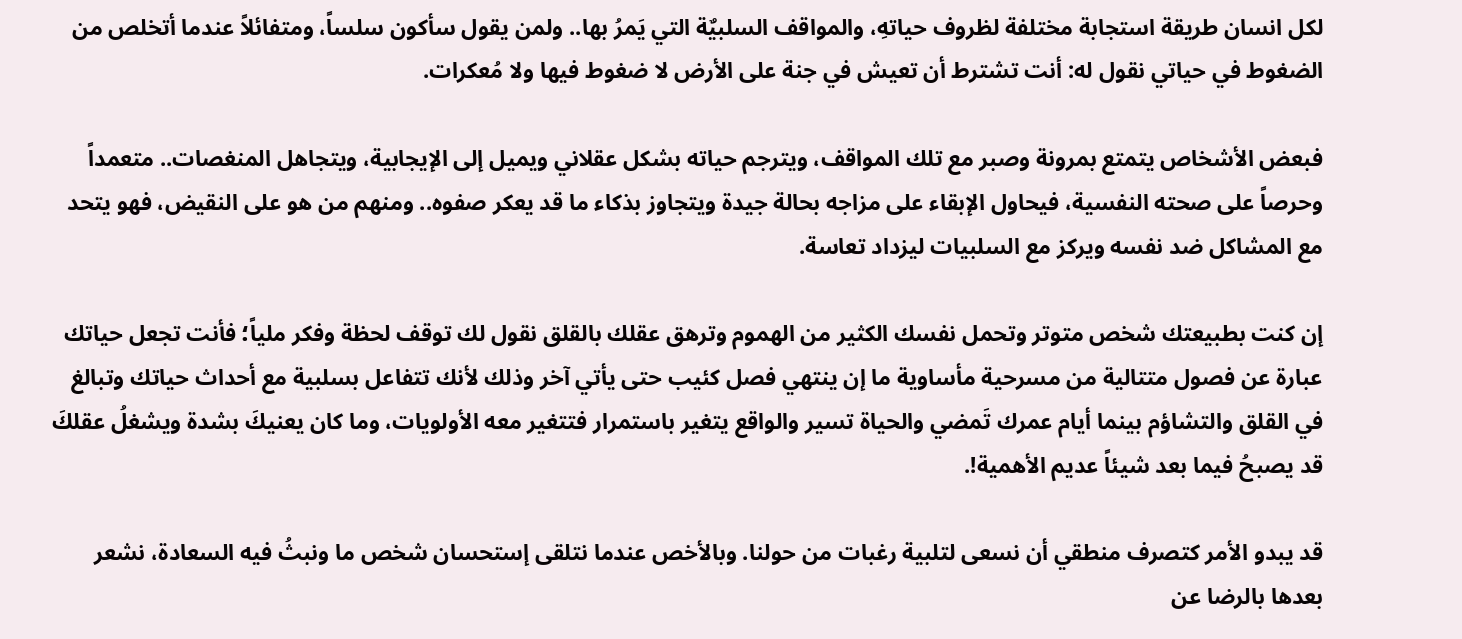لكل انسان طريقة استجابة مختلفة لظروف حياتهِ، والمواقف السلبيٌة التي يَمرُ بها.. ولمن يقول سأكون سلساً، ومتفائلاً عندما أتخلص من الضغوط في حياتي نقول له: أنت تشترط أن تعيش في جنة على الأرض لا ضغوط فيها ولا مُعكرات.

فبعض الأشخاص يتمتع بمرونة وصبر مع تلك المواقف، ويترجم حياته بشكل عقلاني ويميل إلى الإيجابية، ويتجاهل المنغصات.. متعمداً وحرصاً على صحته النفسية، فيحاول الإبقاء على مزاجه بحالة جيدة ويتجاوز بذكاء ما قد يعكر صفوه.. ومنهم من هو على النقيض، فهو يتحد مع المشاكل ضد نفسه ويركز مع السلبيات ليزداد تعاسة.

إن كنت بطبيعتك شخص متوتر وتحمل نفسك الكثير من الهموم وترهق عقلك بالقلق نقول لك توقف لحظة وفكر ملياً؛ فأنت تجعل حياتك عبارة عن فصول متتالية من مسرحية مأساوية ما إن ينتهي فصل كئيب حتى يأتي آخر وذلك لأنك تتفاعل بسلبية مع أحداث حياتك وتبالغ في القلق والتشاؤم بينما أيام عمرك تَمضي والحياة تسير والواقع يتغير باستمرار فتتغير معه الأولويات، وما كان يعنيكَ بشدة ويشغلُ عقلكَ قد يصبحُ فيما بعد شيئاً عديم الأهمية!.

قد يبدو الأمر كتصرف منطقي أن نسعى لتلبية رغبات من حولنا. وبالأخص عندما نتلقى إستحسان شخص ما ونبثُ فيه السعادة، نشعر بعدها بالرضا عن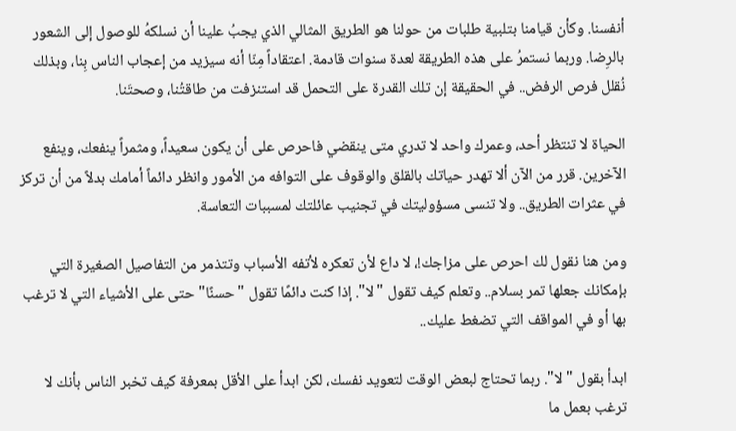أنفسنا. وكأن قيامنا بتلبية طلبات من حولنا هو الطريق المثالي الذي يجبُ علينا أن نسلكهُ للوصول إلى الشعور بالرِضا. وربما نستمرُ على هذه الطريقة لعدة سنوات قادمة. اعتقاداً مِنّا أنه سيزيد من إعجاب الناس بِنا، وبذلك نُقلل فرص الرفض.. في الحقيقة إن تلك القدرة على التحمل قد استنزفت من طاقتُنا، وصحتَنا.

الحياة لا تنتظر أحد، وعمرك واحد لا تدري متى ينقضي فاحرص على أن يكون سعيداً، ومثمراً ينفعك، وينفع الآخرين. قرر من الآن ألا تهدر حياتك بالقلق والوقوف على التوافه من الأمور وانظر دائماً أمامك بدلاً من أن تركز في عثرات الطريق.. ولا تنسى مسؤوليتك في تجنيب عائلتك لمسببات التعاسة.

ومن هنا نقول لك احرص على مزاجك!، لا داع لأن تعكره لأتفه الأسباب وتتذمر من التفاصيل الصغيرة التي بإمكانك جعلها تمر بسلام.. وتعلم كيف تقول "لا". إذا كنت دائمًا تقول "حسنًا" حتى على الأشياء التي لا ترغب بها أو في المواقف التي تضغط عليك..

ابدأ بقول "لا". ربما تحتاج لبعض الوقت لتعويد نفسك، لكن ابدأ على الأقل بمعرفة كيف تخبر الناس بأنك لا ترغب بعمل ما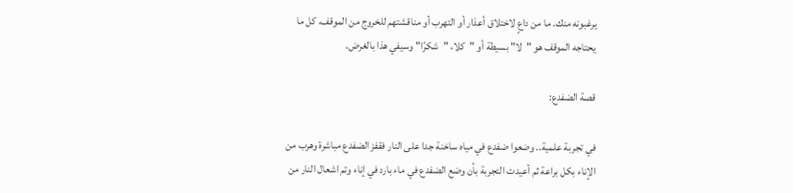يرغبونه منك. ما من داعٍ لاختلاق أعذار أو التهرب أو مناقشتهم للخروج من الموقف، كل ما يحتاجه الموقف هو "لا" بسيطة أو "كلا، "شكرًا" وسيفي هذا بالغرض.

قصة الضفدع:

في تجربة علمية.. وضعوا ضفدع في مياه ساخنة جدا على النار فقفز الضفدع مباشرة وهرب من الإناء بكل براعة ثم أعيدت التجربة بأن وضع الضفدع في ماء بارد في إناء وتم اشعال النار من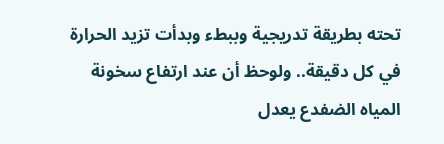تحته بطريقة تدريجية وببطء وبدأت تزيد الحرارة في كل دقيقة.. ولوحظ أن عند ارتفاع سخونة المياه الضفدع يعدل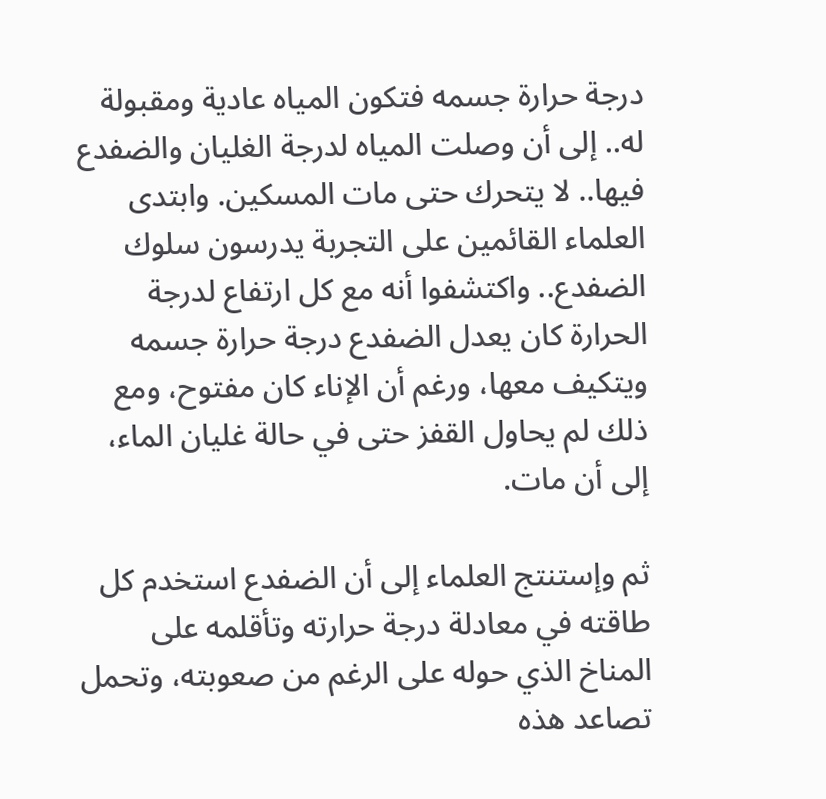درجة حرارة جسمه فتكون المياه عادية ومقبولة له.. إلى أن وصلت المياه لدرجة الغليان والضفدع فيها.. لا يتحرك حتى مات المسكين. وابتدى العلماء القائمين على التجربة يدرسون سلوك الضفدع.. واكتشفوا أنه مع كل ارتفاع لدرجة الحرارة كان يعدل الضفدع درجة حرارة جسمه ويتكيف معها، ورغم أن الإناء كان مفتوح، ومع ذلك لم يحاول القفز حتى في حالة غليان الماء، إلى أن مات.

ثم وإستنتج العلماء إلى أن الضفدع استخدم كل طاقته في معادلة درجة حرارته وتأقلمه على المناخ الذي حوله على الرغم من صعوبته، وتحمل تصاعد هذه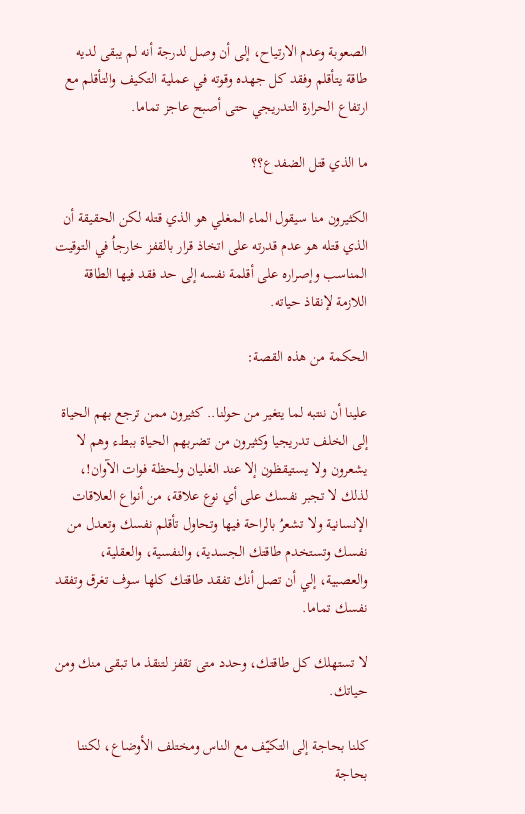الصعوبة وعدم الارتياح، إلى أن وصل لدرجة أنه لم يبقى لديه طاقة يتأقلم وفقد كل جهده وقوته في عملية التكيف والتأقلم مع ارتفاع الحرارة التدريجي حتى أصبح عاجز تماما.

ما الذي قتل الضفدع؟؟

الكثيرون منا سيقول الماء المغلي هو الذي قتله لكن الحقيقة أن الذي قتله هو عدم قدرته على اتخاذ قرار بالقفز خارجاُ في التوقيت المناسب وإصراره على أقلمة نفسه إلى حد فقد فيها الطاقة اللازمة لإنقاذ حياته.

الحكمة من هذه القصة:

علينا أن ننتبه لما يتغير من حولنا.. كثيرون ممن ترجع بهم الحياة إلى الخلف تدريجيا وكثيرون من تضربهم الحياة ببطء وهم لا يشعرون ولا يستيقظون إلا عند الغليان ولحظة فوات الآوان!، لذلك لا تجبر نفسك على أي نوع علاقة، من أنواع العلاقات الإنسانية ولا تشعرُ بالراحة فيها وتحاول تأقلم نفسك وتعدل من نفسك وتستخدم طاقتك الجسدية، والنفسية، والعقلية، والعصبية، إلي أن تصل أنك تفقد طاقتك كلها سوف تغرق وتفقد نفسك تماما.

لا تستهلك كل طاقتك، وحدد متى تقفز لتنقذ ما تبقى منك ومن حياتك.

كلنا بحاجة إلى التكيّف مع الناس ومختلف الأوضاع، لكننا بحاجة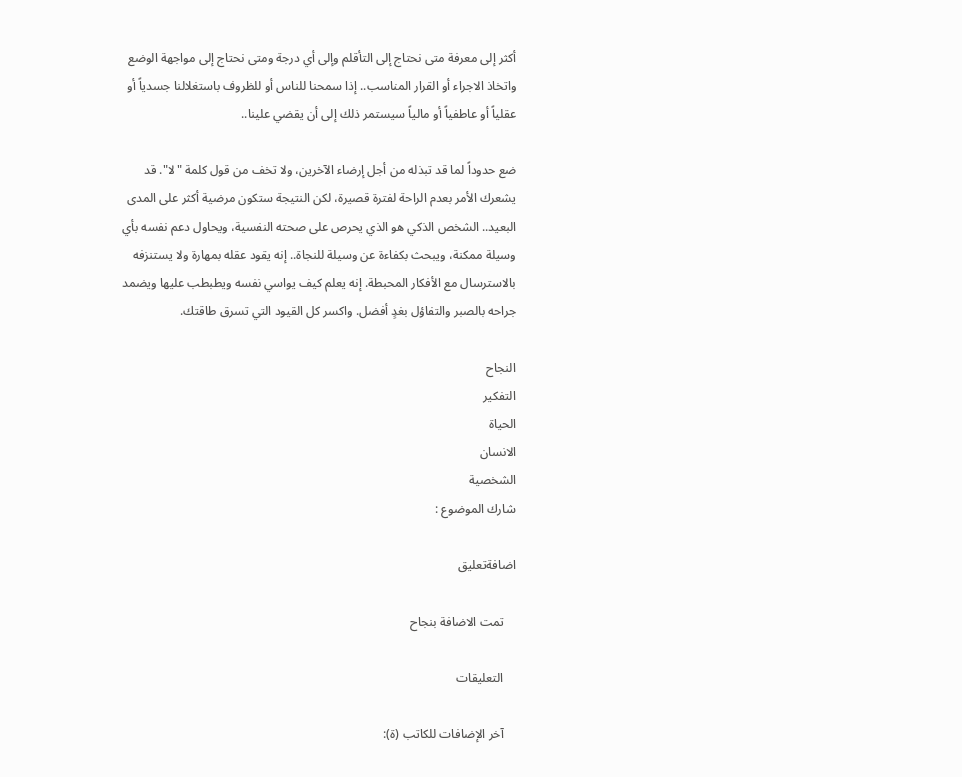أكثر إلى معرفة متى نحتاج إلى التأقلم وإلى أي درجة ومتى نحتاج إلى مواجهة الوضع واتخاذ الاجراء أو القرار المناسب.. إذا سمحنا للناس أو للظروف باستغلالنا جسدياً أو عقلياً أو عاطفياً أو مالياً سيستمر ذلك إلى أن يقضي علينا..

ضع حدوداً لما قد تبذله من أجل إرضاء الآخرين، ولا تخف من قول كلمة "لا". قد يشعرك الأمر بعدم الراحة لفترة قصيرة، لكن النتيجة ستكون مرضية أكثر على المدى البعيد.. الشخص الذكي هو الذي يحرص على صحته النفسية، ويحاول دعم نفسه بأي وسيلة ممكنة، ويبحث بكفاءة عن وسيلة للنجاة.. إنه يقود عقله بمهارة ولا يستنزفه بالاسترسال مع الأفكار المحبطة. إنه يعلم كيف يواسي نفسه ويطبطب عليها ويضمد جراحه بالصبر والتفاؤل بغدٍ أفضل. واكسر كل القيود التي تسرق طاقتك.

النجاح
التفكير
الحياة
الانسان
الشخصية
شارك الموضوع :

اضافةتعليق

    تمت الاضافة بنجاح

    التعليقات

    آخر الإضافات للكاتب (ة):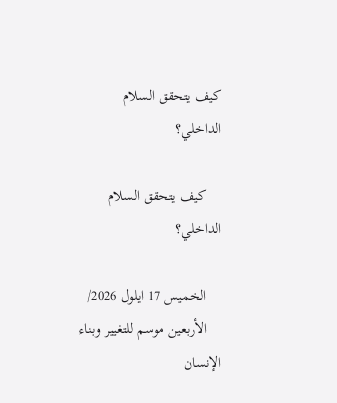كيف يتحقق السلام الداخلي؟

    كيف يتحقق السلام الداخلي؟

    الخميس 17 ايلول 2026/
    الأربعين موسم للتغيير وبناء الإنسان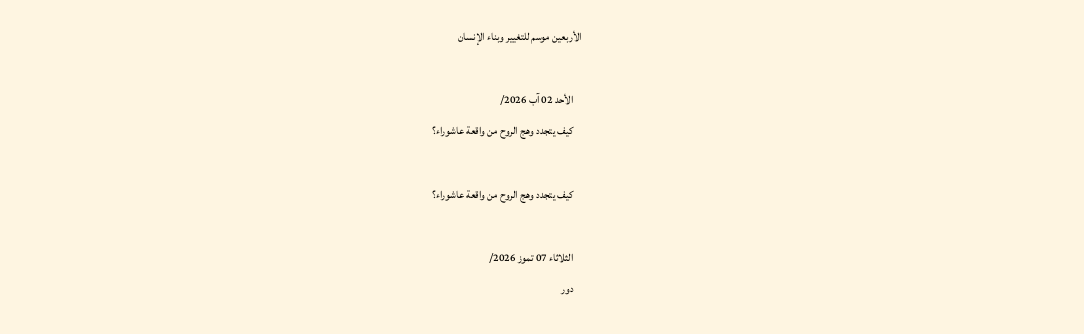الأربعين موسم للتغيير وبناء الإنسان

    الأحد 02 آب 2026/
    كيف يتجدد وهج الروح من واقعة عاشوراء؟

    كيف يتجدد وهج الروح من واقعة عاشوراء؟

    الثلاثاء 07 تموز 2026/
    دور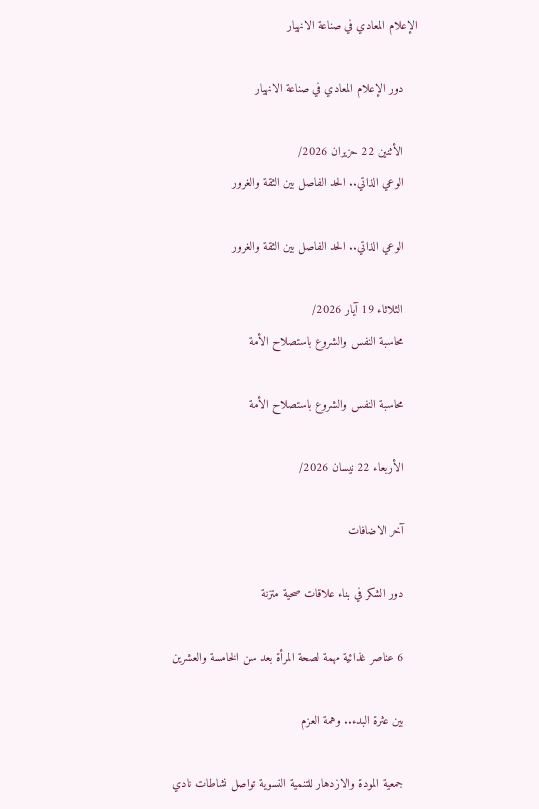الإعلام المعادي في صناعة الانهيار

    دور الإعلام المعادي في صناعة الانهيار

    الأثنين 22 حزيران 2026/
    الوعي الذاتي.. الحد الفاصل بين الثقة والغرور

    الوعي الذاتي.. الحد الفاصل بين الثقة والغرور

    الثلاثاء 19 آيار 2026/
    محاسبة النفس والشروع باستصلاح الأمة

    محاسبة النفس والشروع باستصلاح الأمة

    الأربعاء 22 نيسان 2026/

    آخر الاضافات

    دور الشكر في بناء علاقات صحية متزنة

    6 عناصر غذائية مهمة لصحة المرأة بعد سن الخامسة والعشرين

    بين عثرة البدء.. وهمة العزم

    جمعية المودة والازدهار للتنمية النسوية تواصل نشاطات نادي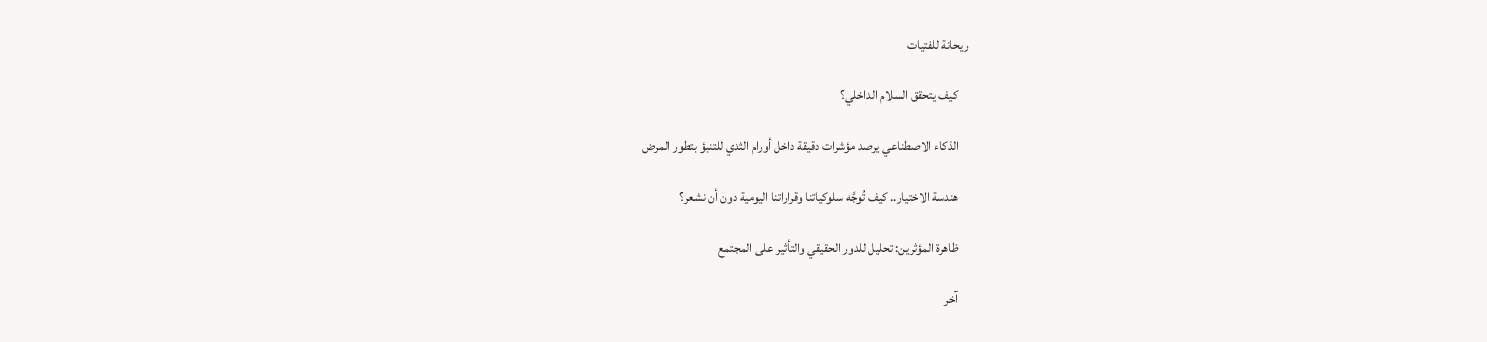ريحانة للفتيات

    كيف يتحقق السلام الداخلي؟

    الذكاء الاصطناعي يرصد مؤشرات دقيقة داخل أورام الثدي للتنبؤ بتطور المرض

    هندسة الاختيار.. كيف تُوجَّه سلوكياتنا وقراراتنا اليومية دون أن نشعر؟

    ظاهرة المؤثرين: تحليل للدور الحقيقي والتأثير على المجتمع

    آخر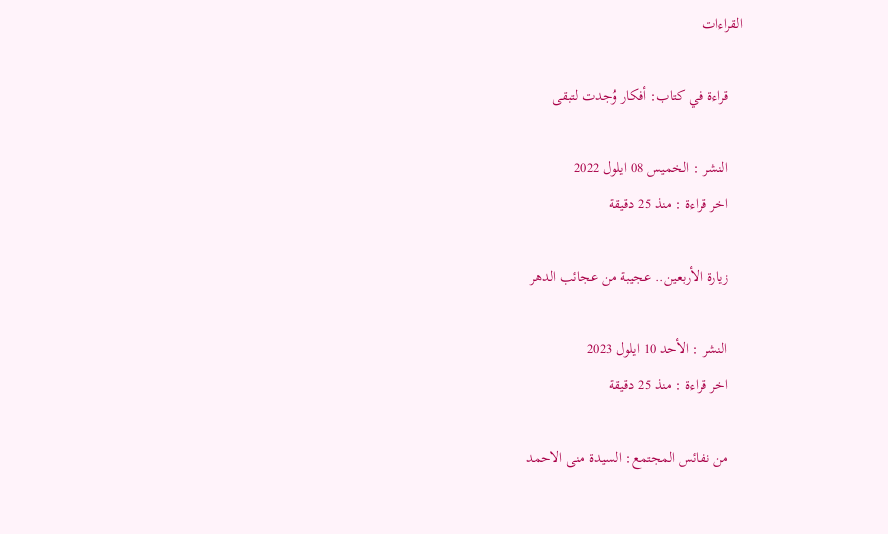القراءات

    قراءة في كتاب: أفكار وُجدت لتبقى

    النشر : الخميس 08 ايلول 2022
    اخر قراءة : منذ 25 دقيقة

    زيارة الأربعين.. عجيبة من عجائب الدهر

    النشر : الأحد 10 ايلول 2023
    اخر قراءة : منذ 25 دقيقة

    من نفائس المجتمع: السيدة منى الاحمد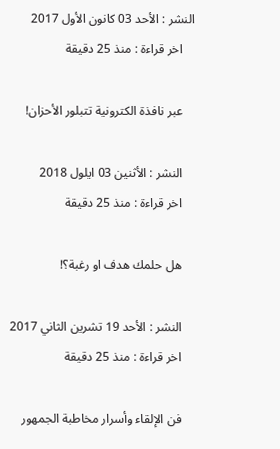النشر : الأحد 03 كانون الأول 2017
    اخر قراءة : منذ 25 دقيقة

    عبر نافذة الكترونية تتبلور الأحزان!

    النشر : الأثنين 03 ايلول 2018
    اخر قراءة : منذ 25 دقيقة

    هل حلمك هدف او رغبة؟!

    النشر : الأحد 19 تشرين الثاني 2017
    اخر قراءة : منذ 25 دقيقة

    فن الإلقاء وأسرار مخاطبة الجمهور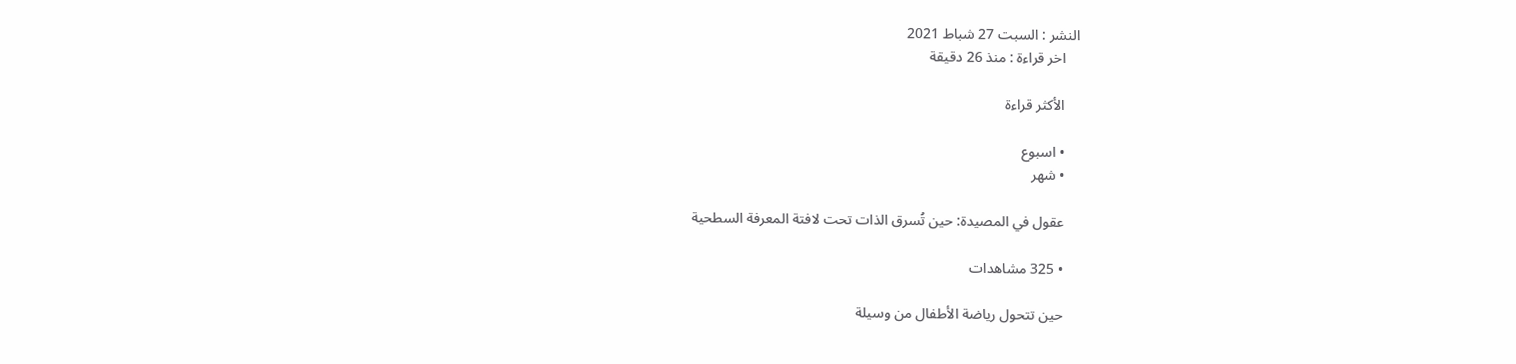النشر : السبت 27 شباط 2021
    اخر قراءة : منذ 26 دقيقة

    الأكثر قراءة

    • اسبوع
    • شهر

    عقول في المصيدة: حين تُسرق الذات تحت لافتة المعرفة السطحية

    • 325 مشاهدات

    حين تتحول رياضة الأطفال من وسيلة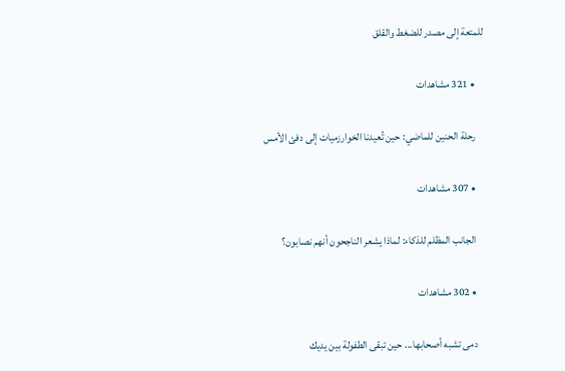للمتعة إلى مصدر للضغط والقلق

    • 321 مشاهدات

    رحلة الحنين للماضي: حين تُعيدنا الخوارزميات إلى دفئ الأمس

    • 307 مشاهدات

    الجانب المظلم للذكاء: لماذا يشعر الناجحون أنهم نصابون؟

    • 302 مشاهدات

    دمى تشبه أصحابها... حين تبقى الطفولة بين يديك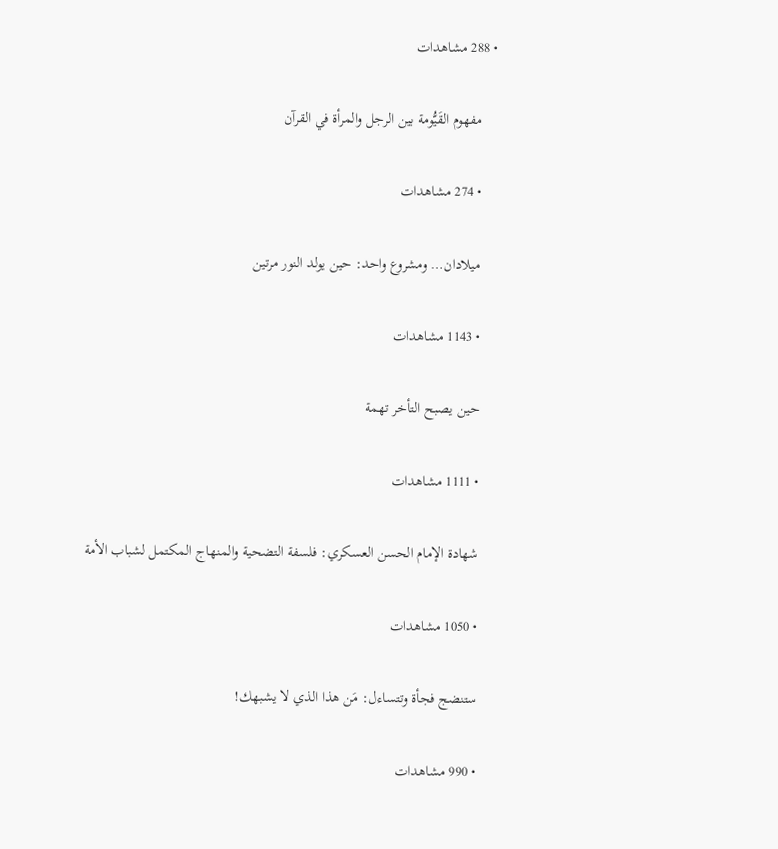• 288 مشاهدات

    مفهوم القَيُّومة بين الرجل والمرأة في القرآن

    • 274 مشاهدات

    ميلادان… ومشروع واحد: حين يولد النور مرتين

    • 1143 مشاهدات

    حين يصبح التأخر تهمة

    • 1111 مشاهدات

    شهادة الإمام الحسن العسكري: فلسفة التضحية والمنهاج المكتمل لشباب الأمة

    • 1050 مشاهدات

    ستنضج فجأة وتتساءل: مَن هذا الذي لا يشبهك!

    • 990 مشاهدات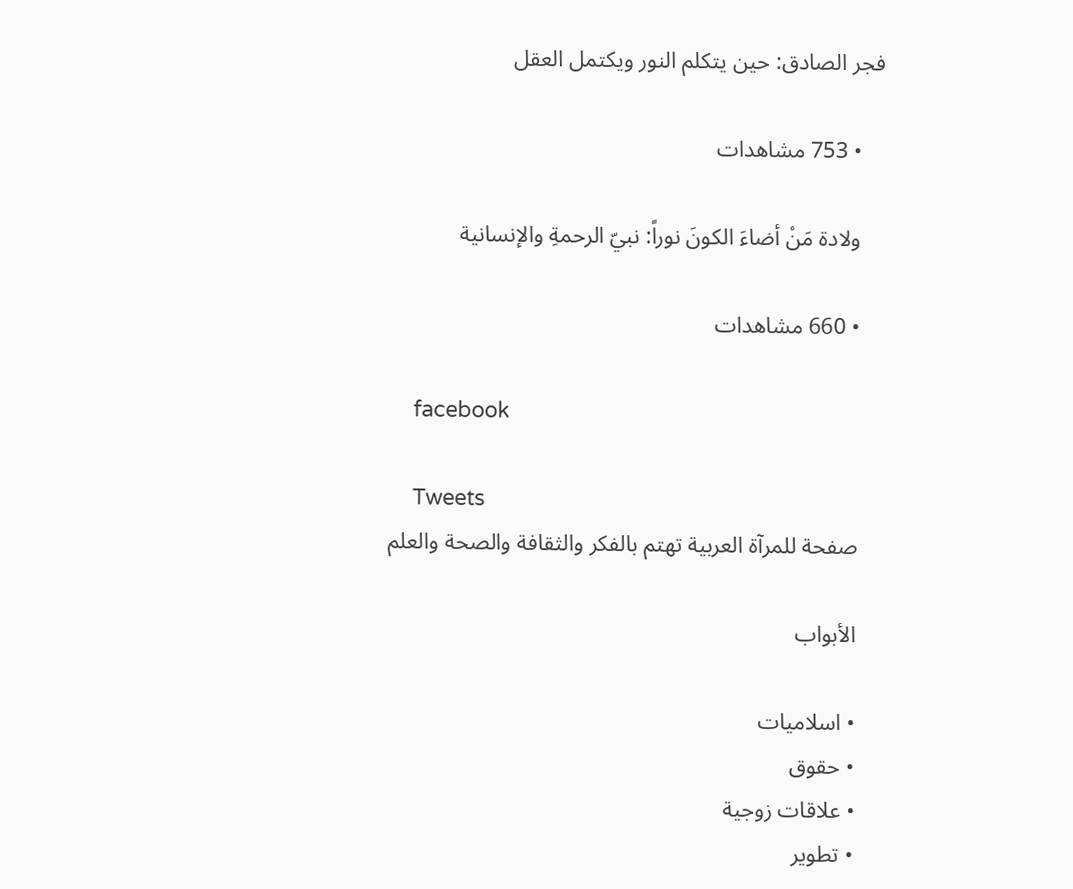فجر الصادق: حين يتكلم النور ويكتمل العقل

    • 753 مشاهدات

    ولادة مَنْ أضاءَ الكونَ نوراً: نبيّ الرحمةِ والإنسانية

    • 660 مشاهدات

    facebook

    Tweets
    صفحة للمرآة العربية تهتم بالفكر والثقافة والصحة والعلم

    الأبواب

    • اسلاميات
    • حقوق
    • علاقات زوجية
    • تطوير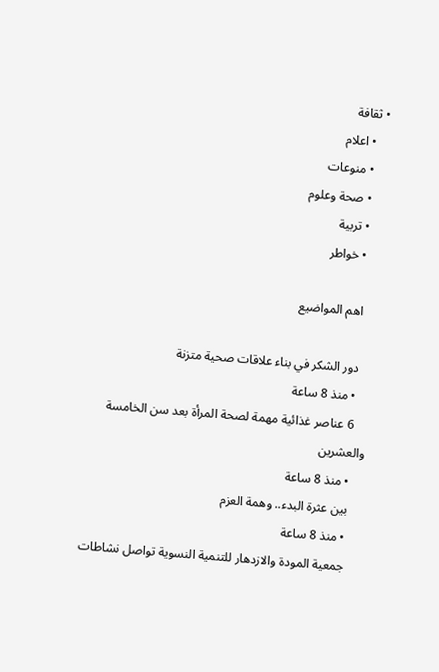• ثقافة
    • اعلام
    • منوعات
    • صحة وعلوم
    • تربية
    • خواطر

    اهم المواضيع

    دور الشكر في بناء علاقات صحية متزنة
    • منذ 8 ساعة
    6 عناصر غذائية مهمة لصحة المرأة بعد سن الخامسة والعشرين
    • منذ 8 ساعة
    بين عثرة البدء.. وهمة العزم
    • منذ 8 ساعة
    جمعية المودة والازدهار للتنمية النسوية تواصل نشاطات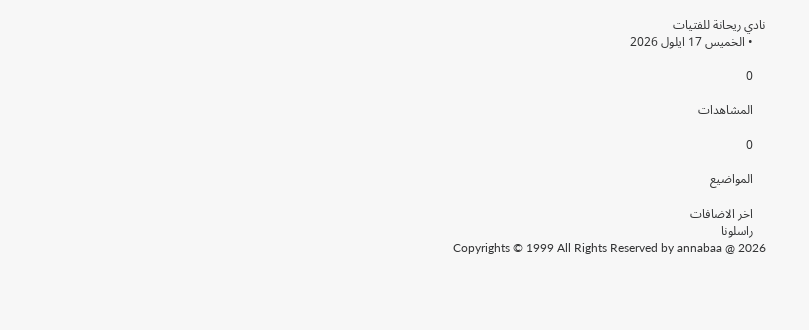نادي ريحانة للفتيات
    • الخميس 17 ايلول 2026

    0

    المشاهدات

    0

    المواضيع

    اخر الاضافات
    راسلونا
    Copyrights © 1999 All Rights Reserved by annabaa @ 2026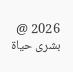2026 @ بشرى حياة